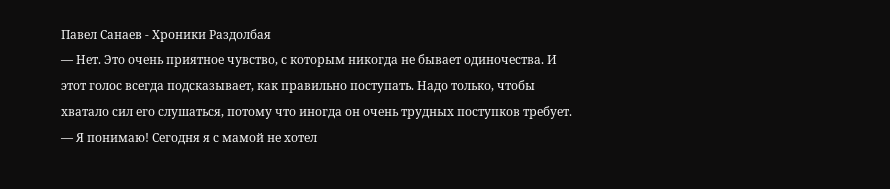Павел Санаев - Хроники Раздолбая
— Нет. Это очень приятное чувство, с которым никогда не бывает одиночества. И этот голос всегда подсказывает, как правильно поступать. Надо только, чтобы хватало сил его слушаться, потому что иногда он очень трудных поступков требует.
— Я понимаю! Сегодня я с мамой не хотел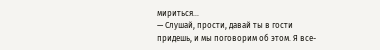мириться…
— Слушай, прости, давай ты в гости придешь, и мы поговорим об этом. Я все-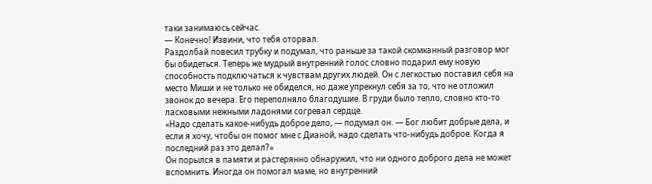таки занимаюсь сейчас.
— Конечно! Извини, что тебя оторвал.
Раздолбай повесил трубку и подумал, что раньше за такой скомканный разговор мог бы обидеться. Теперь же мудрый внутренний голос словно подарил ему новую способность подключаться к чувствам других людей. Он с легкостью поставил себя на место Миши и не только не обиделся, но даже упрекнул себя за то, что не отложил звонок до вечера. Его переполняло благодушие. В груди было тепло, словно кто-то ласковыми нежными ладонями согревал сердце.
«Надо сделать какое-нибудь доброе дело, — подумал он. — Бог любит добрые дела, и если я хочу, чтобы он помог мне с Дианой, надо сделать что-нибудь доброе. Когда я последний раз это делал?»
Он порылся в памяти и растерянно обнаружил, что ни одного доброго дела не может вспомнить. Иногда он помогал маме, но внутренний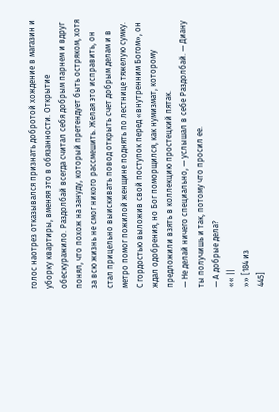голос наотрез отказывался признать добротой хождение в магазин и уборку квартиры, вменяя это в обязанности. Открытие обескуражило. Раздолбай всегда считал себя добрым парнем и вдруг понял, что похож на зануду, который претендует быть остряком, хотя за всю жизнь не смог никого рассмешить. Желая это исправить, он стал прицельно выискивать повод открыть счет добрым делам и в метро помог пожилой женщине поднять по лестнице тяжелую сумку.
С гордостью выложив свой поступок перед «внутренним Богом», он ждал одобрения, но Бог поморщился, как нумизмат, которому предложили взять в коллекцию простецкий пятак.
— Не делай ничего специально, — услышал в себе Раздолбай. — Диану ты получишь и так, потому что просил ее.
— А добрые дела?
«« ||
»» [184 из
445]